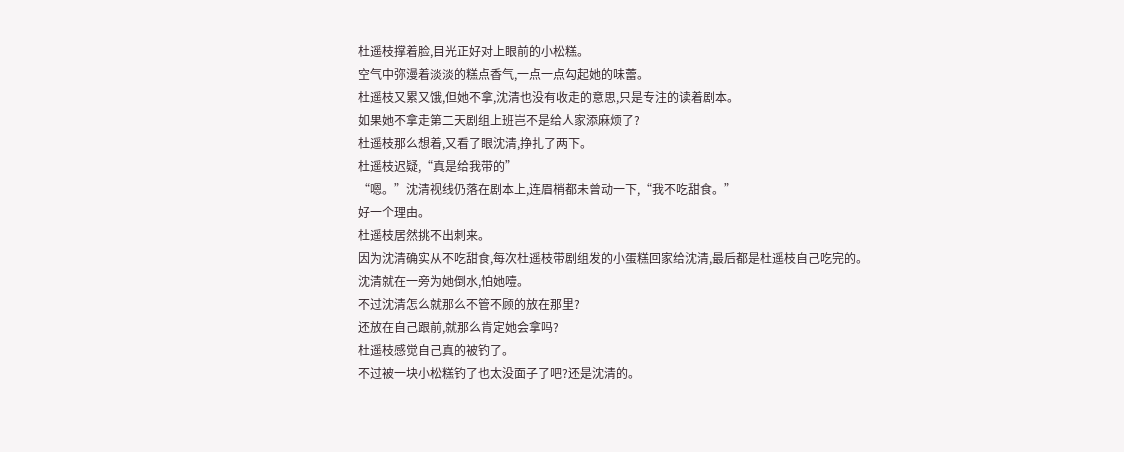杜遥枝撑着脸,目光正好对上眼前的小松糕。
空气中弥漫着淡淡的糕点香气,一点一点勾起她的味蕾。
杜遥枝又累又饿,但她不拿,沈清也没有收走的意思,只是专注的读着剧本。
如果她不拿走第二天剧组上班岂不是给人家添麻烦了?
杜遥枝那么想着,又看了眼沈清,挣扎了两下。
杜遥枝迟疑,“真是给我带的”
“嗯。”沈清视线仍落在剧本上,连眉梢都未曾动一下,“我不吃甜食。”
好一个理由。
杜遥枝居然挑不出刺来。
因为沈清确实从不吃甜食,每次杜遥枝带剧组发的小蛋糕回家给沈清,最后都是杜遥枝自己吃完的。
沈清就在一旁为她倒水,怕她噎。
不过沈清怎么就那么不管不顾的放在那里?
还放在自己跟前,就那么肯定她会拿吗?
杜遥枝感觉自己真的被钓了。
不过被一块小松糕钓了也太没面子了吧?还是沈清的。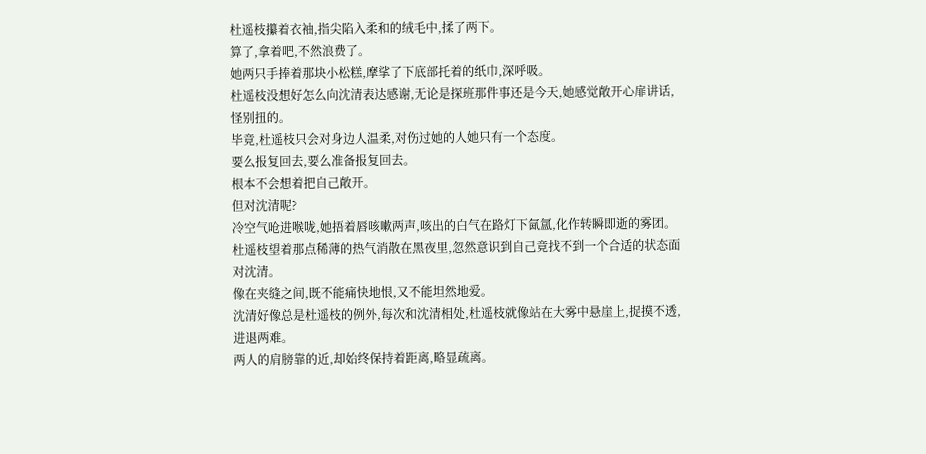杜遥枝攥着衣袖,指尖陷入柔和的绒毛中,揉了两下。
算了,拿着吧,不然浪费了。
她两只手捧着那块小松糕,摩挲了下底部托着的纸巾,深呼吸。
杜遥枝没想好怎么向沈清表达感谢,无论是探班那件事还是今天,她感觉敞开心扉讲话,怪别扭的。
毕竟,杜遥枝只会对身边人温柔,对伤过她的人她只有一个态度。
要么报复回去,要么准备报复回去。
根本不会想着把自己敞开。
但对沈清呢?
冷空气呛进喉咙,她捂着唇咳嗽两声,咳出的白气在路灯下氤氲,化作转瞬即逝的雾团。
杜遥枝望着那点稀薄的热气消散在黑夜里,忽然意识到自己竟找不到一个合适的状态面对沈清。
像在夹缝之间,既不能痛快地恨,又不能坦然地爱。
沈清好像总是杜遥枝的例外,每次和沈清相处,杜遥枝就像站在大雾中悬崖上,捉摸不透,进退两难。
两人的肩膀靠的近,却始终保持着距离,略显疏离。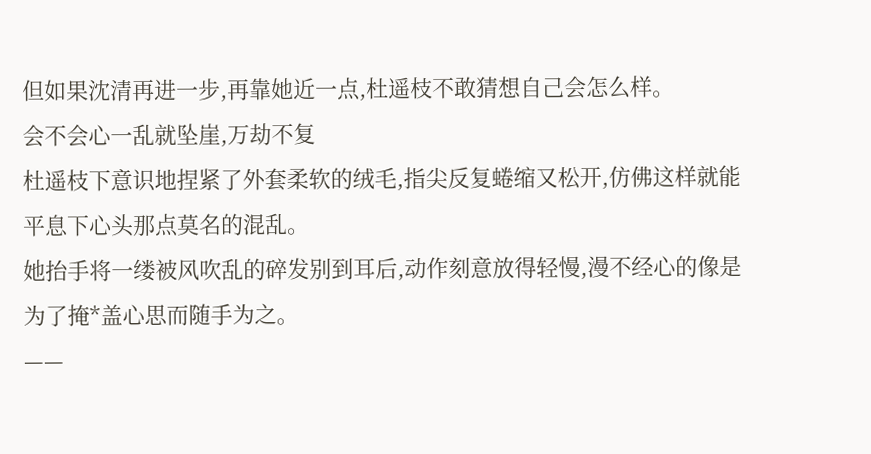但如果沈清再进一步,再靠她近一点,杜遥枝不敢猜想自己会怎么样。
会不会心一乱就坠崖,万劫不复
杜遥枝下意识地捏紧了外套柔软的绒毛,指尖反复蜷缩又松开,仿佛这样就能平息下心头那点莫名的混乱。
她抬手将一缕被风吹乱的碎发别到耳后,动作刻意放得轻慢,漫不经心的像是为了掩*盖心思而随手为之。
——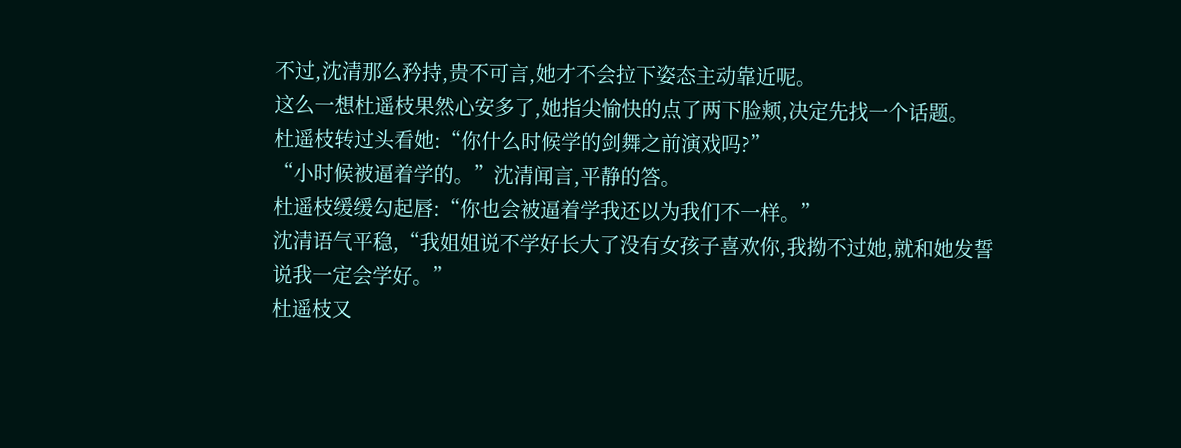不过,沈清那么矜持,贵不可言,她才不会拉下姿态主动靠近呢。
这么一想杜遥枝果然心安多了,她指尖愉快的点了两下脸颊,决定先找一个话题。
杜遥枝转过头看她:“你什么时候学的剑舞之前演戏吗?”
“小时候被逼着学的。”沈清闻言,平静的答。
杜遥枝缓缓勾起唇:“你也会被逼着学我还以为我们不一样。”
沈清语气平稳,“我姐姐说不学好长大了没有女孩子喜欢你,我拗不过她,就和她发誓说我一定会学好。”
杜遥枝又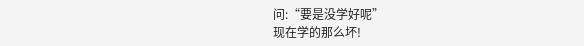问:“要是没学好呢”
现在学的那么坏!